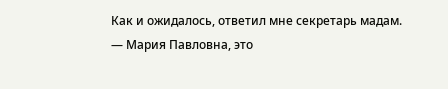Как и ожидалось, ответил мне секретарь мадам.
— Мария Павловна, это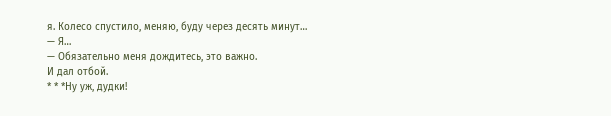я. Колесо спустило, меняю, буду через десять минут…
— Я…
— Обязательно меня дождитесь, это важно.
И дал отбой.
* * *Ну уж, дудки!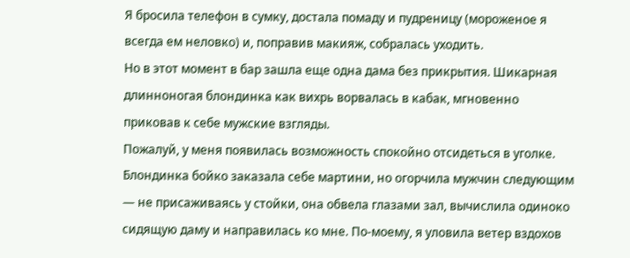Я бросила телефон в сумку, достала помаду и пудреницу (мороженое я всегда ем неловко) и, поправив макияж, собралась уходить.
Но в этот момент в бар зашла еще одна дама без прикрытия. Шикарная длинноногая блондинка как вихрь ворвалась в кабак, мгновенно приковав к себе мужские взгляды.
Пожалуй, у меня появилась возможность спокойно отсидеться в уголке.
Блондинка бойко заказала себе мартини, но огорчила мужчин следующим — не присаживаясь у стойки, она обвела глазами зал, вычислила одиноко сидящую даму и направилась ко мне. По-моему, я уловила ветер вздохов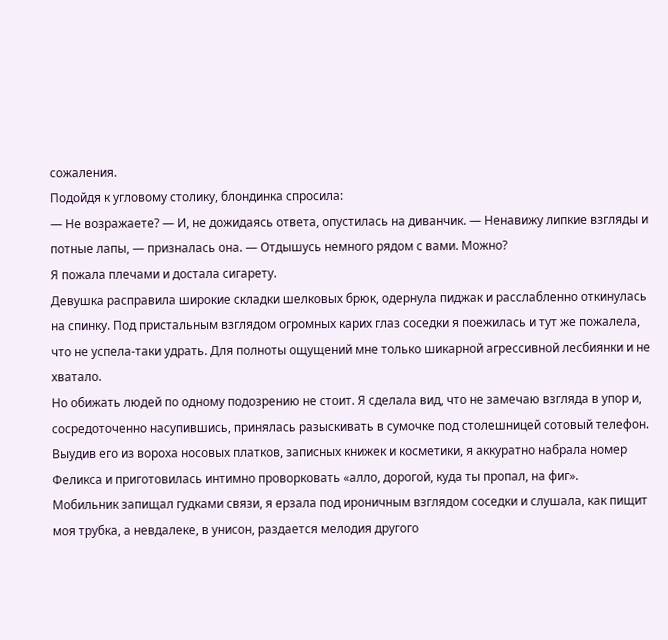сожаления.
Подойдя к угловому столику, блондинка спросила:
— Не возражаете? — И, не дожидаясь ответа, опустилась на диванчик. — Ненавижу липкие взгляды и потные лапы, — призналась она. — Отдышусь немного рядом с вами. Можно?
Я пожала плечами и достала сигарету.
Девушка расправила широкие складки шелковых брюк, одернула пиджак и расслабленно откинулась на спинку. Под пристальным взглядом огромных карих глаз соседки я поежилась и тут же пожалела, что не успела-таки удрать. Для полноты ощущений мне только шикарной агрессивной лесбиянки и не хватало.
Но обижать людей по одному подозрению не стоит. Я сделала вид, что не замечаю взгляда в упор и, сосредоточенно насупившись, принялась разыскивать в сумочке под столешницей сотовый телефон.
Выудив его из вороха носовых платков, записных книжек и косметики, я аккуратно набрала номер Феликса и приготовилась интимно проворковать «алло, дорогой, куда ты пропал, на фиг».
Мобильник запищал гудками связи, я ерзала под ироничным взглядом соседки и слушала, как пищит моя трубка, а невдалеке, в унисон, раздается мелодия другого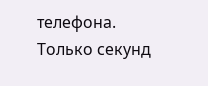телефона. Только секунд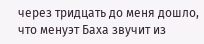через тридцать до меня дошло, что менуэт Баха звучит из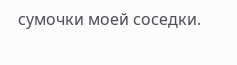сумочки моей соседки.